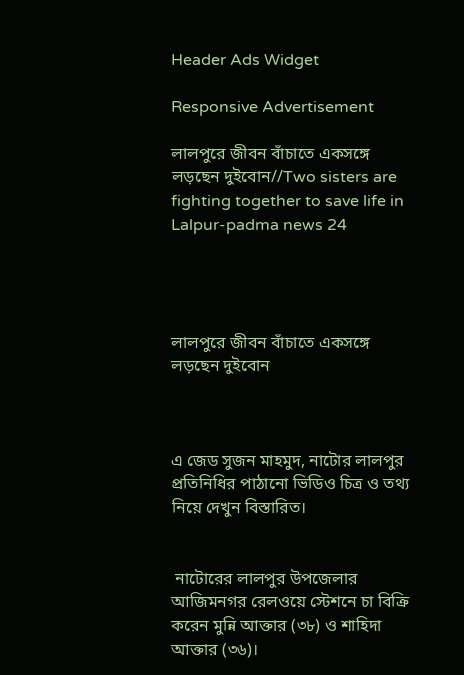Header Ads Widget

Responsive Advertisement

লালপুরে জীবন বাঁচাতে একসঙ্গে লড়ছেন দুইবোন//Two sisters are fighting together to save life in Lalpur-padma news 24




লালপুরে জীবন বাঁচাতে একসঙ্গে লড়ছেন দুইবোন



এ জেড সুজন মাহমুদ, নাটোর লালপুর প্রতিনিধির পাঠানো ভিডিও চিত্র ও তথ্য নিয়ে দেখুন বিস্তারিত।


 নাটোরের লালপুর উপজেলার আজিমনগর রেলওয়ে স্টেশনে চা বিক্রি করেন মুন্নি আক্তার (৩৮) ও শাহিদা আক্তার (৩৬)।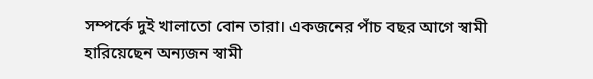সম্পর্কে দুই খালাতো বোন তারা। একজনের পাঁচ বছর আগে স্বামী হারিয়েছেন অন্যজন স্বামী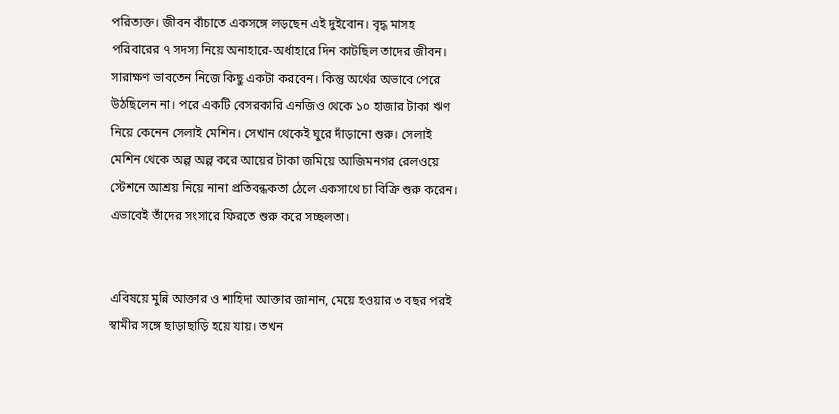পরিত্যক্ত। জীবন বাঁচাতে একসঙ্গে লড়ছেন এই দুইবোন। বৃদ্ধ মাসহ পরিবারের ৭ সদস্য নিয়ে অনাহারে-অর্ধাহারে দিন কাটছিল তাদের জীবন। সারাক্ষণ ভাবতেন নিজে কিছু একটা করবেন। কিন্তু অর্থের অভাবে পেরে উঠছিলেন না। পরে একটি বেসরকারি এনজিও থেকে ১০ হাজার টাকা ঋণ নিয়ে কেনেন সেলাই মেশিন। সেখান থেকেই ঘুরে দাঁড়ানো শুরু। সেলাই মেশিন থেকে অল্প অল্প করে আয়ের টাকা জমিয়ে আজিমনগর রেলওয়ে স্টেশনে আশ্রয় নিয়ে নানা প্রতিবন্ধকতা ঠেলে একসাথে চা বিক্রি শুরু করেন। এভাবেই তাঁদের সংসারে ফিরতে শুরু করে সচ্ছলতা।


এবিষয়ে মুন্নি আক্তার ও শাহিদা আক্তার জানান, মেয়ে হওয়ার ৩ বছর পরই স্বামীর সঙ্গে ছাড়াছাড়ি হয়ে যায়। তখন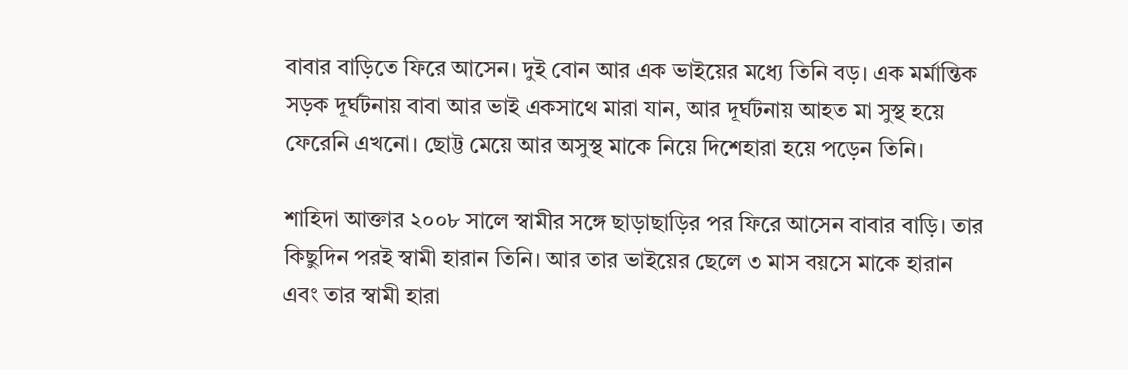বাবার বাড়িতে ফিরে আসেন। দুই বোন আর এক ভাইয়ের মধ্যে তিনি বড়। এক মর্মান্তিক সড়ক দূর্ঘটনায় বাবা আর ভাই একসাথে মারা যান, আর দূর্ঘটনায় আহত মা সুস্থ হয়ে ফেরেনি এখনো। ছোট্ট মেয়ে আর অসুস্থ মাকে নিয়ে দিশেহারা হয়ে পড়েন তিনি।

শাহিদা আক্তার ২০০৮ সালে স্বামীর সঙ্গে ছাড়াছাড়ির পর ফিরে আসেন বাবার বাড়ি। তার কিছুদিন পরই স্বামী হারান তিনি। আর তার ভাইয়ের ছেলে ৩ মাস বয়সে মাকে হারান এবং তার স্বামী হারা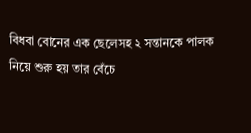বিধবা বোনের এক ছেলেসহ ২ সন্তানকে পালক নিয়ে শুরু হয় তার বেঁচে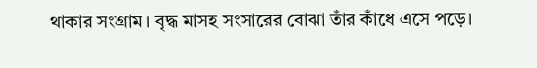থাকার সংগ্রাম। বৃদ্ধ মাসহ সংসারের বোঝা তাঁর কাঁধে এসে পড়ে।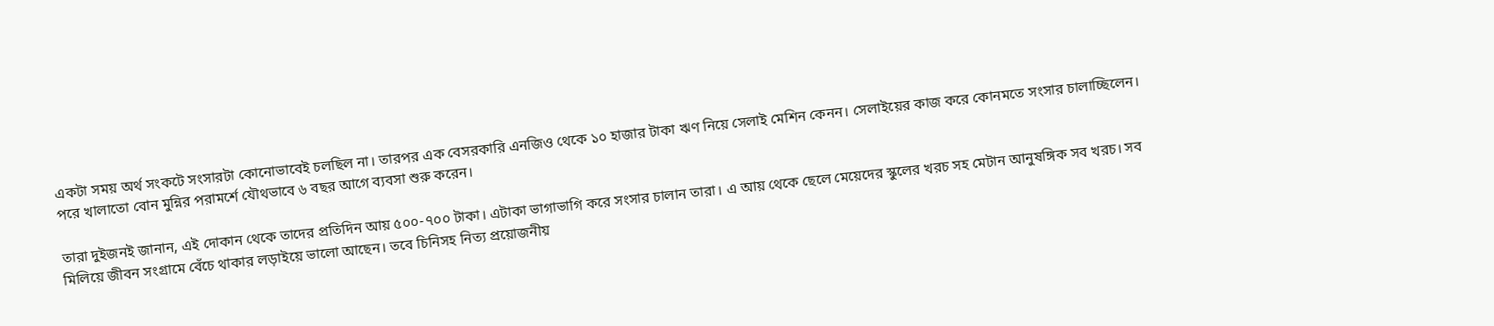একটা সময় অর্থ সংকটে সংসারটা কোনোভাবেই চলছিল না। তারপর এক বেসরকারি এনজিও থেকে ১০ হাজার টাকা ঋণ নিয়ে সেলাই মেশিন কেনন। সেলাইয়ের কাজ করে কোনমতে সংসার চালাচ্ছিলেন। পরে খালাতো বোন মুন্নির পরামর্শে যৌথভাবে ৬ বছর আগে ব্যবসা শুরু করেন।

তারা দুইজনই জানান, এই দোকান থেকে তাদের প্রতিদিন আয় ৫০০-৭০০ টাকা। এটাকা ভাগাভাগি করে সংসার চালান তারা। এ আয় থেকে ছেলে মেয়েদের স্কুলের খরচ সহ মেটান আনুষঙ্গিক সব খরচ। সব মিলিয়ে জীবন সংগ্রামে বেঁচে থাকার লড়াইয়ে ভালো আছেন। তবে চিনিসহ নিত্য প্রয়োজনীয়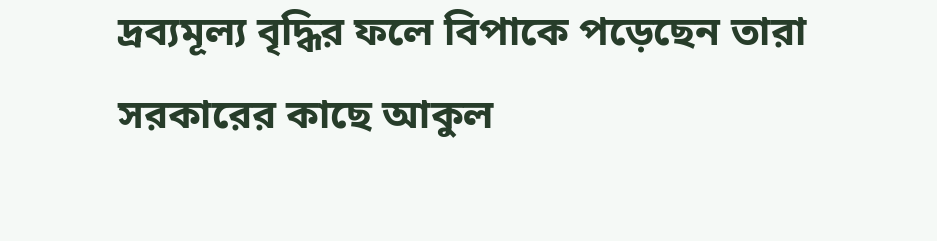দ্রব্যমূল্য বৃদ্ধির ফলে বিপাকে পড়েছেন তারা সরকারের কাছে আকুল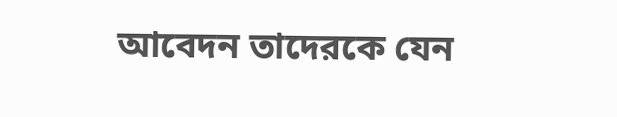আবেদন তাদেরকে যেন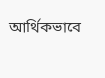আর্থিকভাবে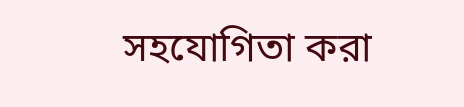সহযোগিতা করা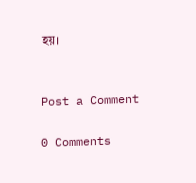হয়।


Post a Comment

0 Comments